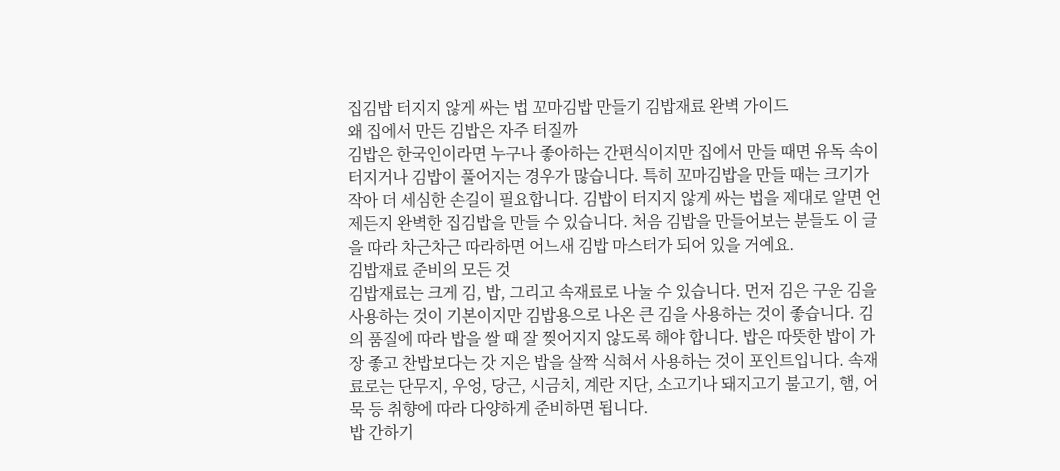집김밥 터지지 않게 싸는 법 꼬마김밥 만들기 김밥재료 완벽 가이드
왜 집에서 만든 김밥은 자주 터질까
김밥은 한국인이라면 누구나 좋아하는 간편식이지만 집에서 만들 때면 유독 속이 터지거나 김밥이 풀어지는 경우가 많습니다. 특히 꼬마김밥을 만들 때는 크기가 작아 더 세심한 손길이 필요합니다. 김밥이 터지지 않게 싸는 법을 제대로 알면 언제든지 완벽한 집김밥을 만들 수 있습니다. 처음 김밥을 만들어보는 분들도 이 글을 따라 차근차근 따라하면 어느새 김밥 마스터가 되어 있을 거예요.
김밥재료 준비의 모든 것
김밥재료는 크게 김, 밥, 그리고 속재료로 나눌 수 있습니다. 먼저 김은 구운 김을 사용하는 것이 기본이지만 김밥용으로 나온 큰 김을 사용하는 것이 좋습니다. 김의 품질에 따라 밥을 쌀 때 잘 찢어지지 않도록 해야 합니다. 밥은 따뜻한 밥이 가장 좋고 찬밥보다는 갓 지은 밥을 살짝 식혀서 사용하는 것이 포인트입니다. 속재료로는 단무지, 우엉, 당근, 시금치, 계란 지단, 소고기나 돼지고기 불고기, 햄, 어묵 등 취향에 따라 다양하게 준비하면 됩니다.
밥 간하기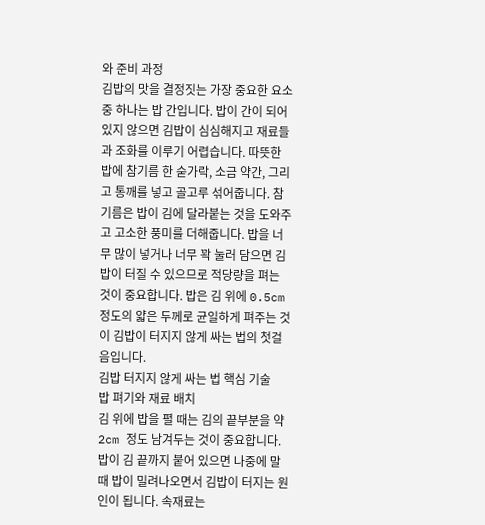와 준비 과정
김밥의 맛을 결정짓는 가장 중요한 요소 중 하나는 밥 간입니다. 밥이 간이 되어 있지 않으면 김밥이 심심해지고 재료들과 조화를 이루기 어렵습니다. 따뜻한 밥에 참기름 한 숟가락, 소금 약간, 그리고 통깨를 넣고 골고루 섞어줍니다. 참기름은 밥이 김에 달라붙는 것을 도와주고 고소한 풍미를 더해줍니다. 밥을 너무 많이 넣거나 너무 꽉 눌러 담으면 김밥이 터질 수 있으므로 적당량을 펴는 것이 중요합니다. 밥은 김 위에 0.5cm 정도의 얇은 두께로 균일하게 펴주는 것이 김밥이 터지지 않게 싸는 법의 첫걸음입니다.
김밥 터지지 않게 싸는 법 핵심 기술
밥 펴기와 재료 배치
김 위에 밥을 펼 때는 김의 끝부분을 약 2cm 정도 남겨두는 것이 중요합니다. 밥이 김 끝까지 붙어 있으면 나중에 말 때 밥이 밀려나오면서 김밥이 터지는 원인이 됩니다. 속재료는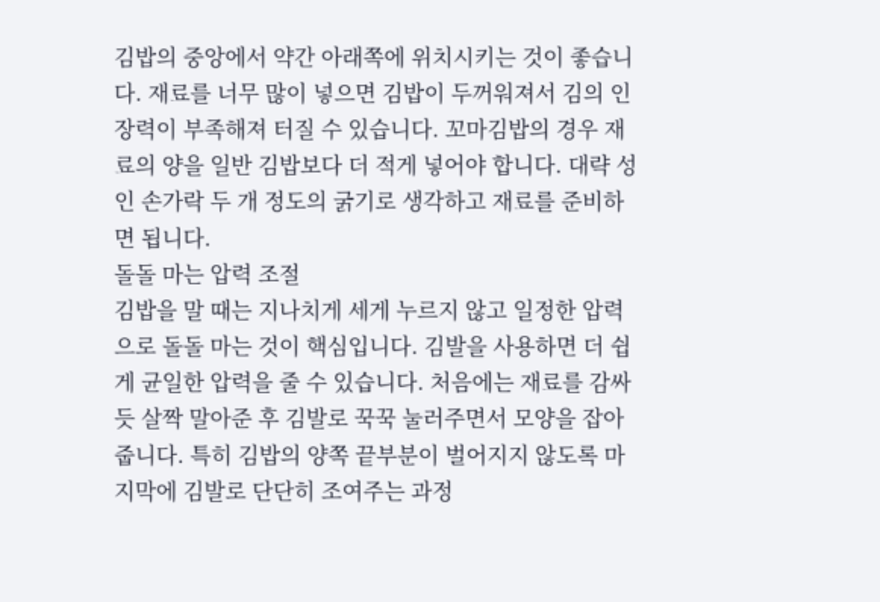김밥의 중앙에서 약간 아래쪽에 위치시키는 것이 좋습니다. 재료를 너무 많이 넣으면 김밥이 두꺼워져서 김의 인장력이 부족해져 터질 수 있습니다. 꼬마김밥의 경우 재료의 양을 일반 김밥보다 더 적게 넣어야 합니다. 대략 성인 손가락 두 개 정도의 굵기로 생각하고 재료를 준비하면 됩니다.
돌돌 마는 압력 조절
김밥을 말 때는 지나치게 세게 누르지 않고 일정한 압력으로 돌돌 마는 것이 핵심입니다. 김발을 사용하면 더 쉽게 균일한 압력을 줄 수 있습니다. 처음에는 재료를 감싸듯 살짝 말아준 후 김발로 꾹꾹 눌러주면서 모양을 잡아줍니다. 특히 김밥의 양쪽 끝부분이 벌어지지 않도록 마지막에 김발로 단단히 조여주는 과정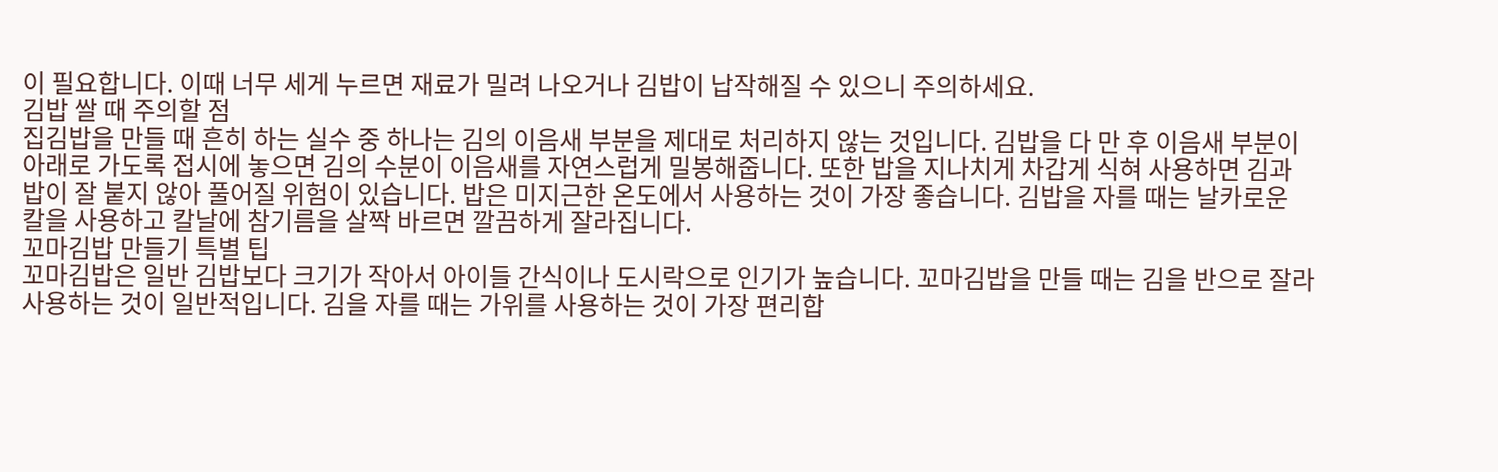이 필요합니다. 이때 너무 세게 누르면 재료가 밀려 나오거나 김밥이 납작해질 수 있으니 주의하세요.
김밥 쌀 때 주의할 점
집김밥을 만들 때 흔히 하는 실수 중 하나는 김의 이음새 부분을 제대로 처리하지 않는 것입니다. 김밥을 다 만 후 이음새 부분이 아래로 가도록 접시에 놓으면 김의 수분이 이음새를 자연스럽게 밀봉해줍니다. 또한 밥을 지나치게 차갑게 식혀 사용하면 김과 밥이 잘 붙지 않아 풀어질 위험이 있습니다. 밥은 미지근한 온도에서 사용하는 것이 가장 좋습니다. 김밥을 자를 때는 날카로운 칼을 사용하고 칼날에 참기름을 살짝 바르면 깔끔하게 잘라집니다.
꼬마김밥 만들기 특별 팁
꼬마김밥은 일반 김밥보다 크기가 작아서 아이들 간식이나 도시락으로 인기가 높습니다. 꼬마김밥을 만들 때는 김을 반으로 잘라 사용하는 것이 일반적입니다. 김을 자를 때는 가위를 사용하는 것이 가장 편리합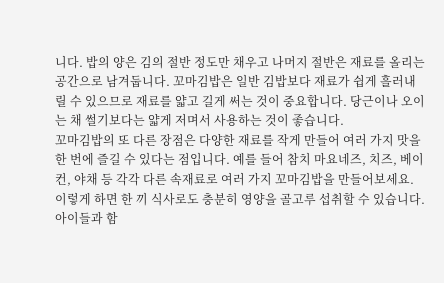니다. 밥의 양은 김의 절반 정도만 채우고 나머지 절반은 재료를 올리는 공간으로 남겨둡니다. 꼬마김밥은 일반 김밥보다 재료가 쉽게 흘러내릴 수 있으므로 재료를 얇고 길게 써는 것이 중요합니다. 당근이나 오이는 채 썰기보다는 얇게 저며서 사용하는 것이 좋습니다.
꼬마김밥의 또 다른 장점은 다양한 재료를 작게 만들어 여러 가지 맛을 한 번에 즐길 수 있다는 점입니다. 예를 들어 참치 마요네즈, 치즈, 베이컨, 야채 등 각각 다른 속재료로 여러 가지 꼬마김밥을 만들어보세요. 이렇게 하면 한 끼 식사로도 충분히 영양을 골고루 섭취할 수 있습니다. 아이들과 함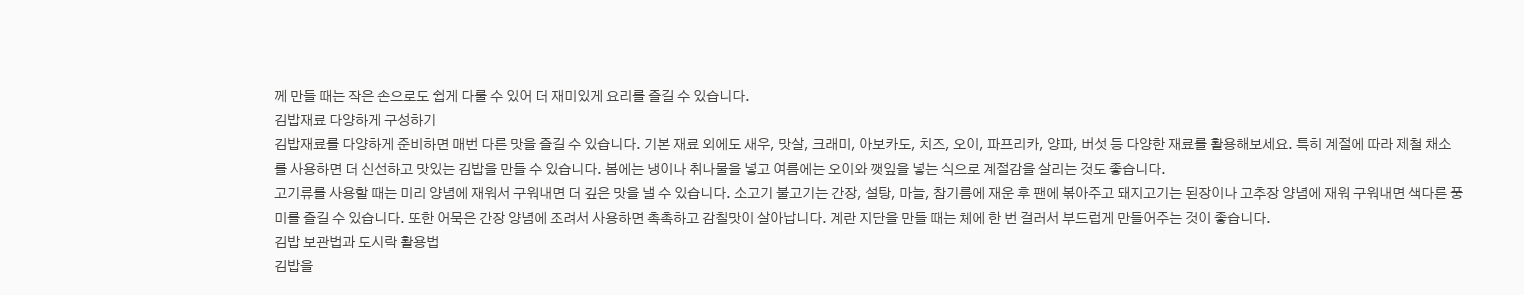께 만들 때는 작은 손으로도 쉽게 다룰 수 있어 더 재미있게 요리를 즐길 수 있습니다.
김밥재료 다양하게 구성하기
김밥재료를 다양하게 준비하면 매번 다른 맛을 즐길 수 있습니다. 기본 재료 외에도 새우, 맛살, 크래미, 아보카도, 치즈, 오이, 파프리카, 양파, 버섯 등 다양한 재료를 활용해보세요. 특히 계절에 따라 제철 채소를 사용하면 더 신선하고 맛있는 김밥을 만들 수 있습니다. 봄에는 냉이나 취나물을 넣고 여름에는 오이와 깻잎을 넣는 식으로 계절감을 살리는 것도 좋습니다.
고기류를 사용할 때는 미리 양념에 재워서 구워내면 더 깊은 맛을 낼 수 있습니다. 소고기 불고기는 간장, 설탕, 마늘, 참기름에 재운 후 팬에 볶아주고 돼지고기는 된장이나 고추장 양념에 재워 구워내면 색다른 풍미를 즐길 수 있습니다. 또한 어묵은 간장 양념에 조려서 사용하면 촉촉하고 감칠맛이 살아납니다. 계란 지단을 만들 때는 체에 한 번 걸러서 부드럽게 만들어주는 것이 좋습니다.
김밥 보관법과 도시락 활용법
김밥을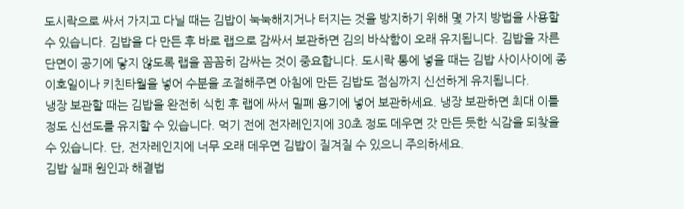도시락으로 싸서 가지고 다닐 때는 김밥이 눅눅해지거나 터지는 것을 방지하기 위해 몇 가지 방법을 사용할 수 있습니다. 김밥을 다 만든 후 바로 랩으로 감싸서 보관하면 김의 바삭함이 오래 유지됩니다. 김밥을 자른 단면이 공기에 닿지 않도록 랩을 꼼꼼히 감싸는 것이 중요합니다. 도시락 통에 넣을 때는 김밥 사이사이에 종이호일이나 키친타월을 넣어 수분을 조절해주면 아침에 만든 김밥도 점심까지 신선하게 유지됩니다.
냉장 보관할 때는 김밥을 완전히 식힌 후 랩에 싸서 밀폐 용기에 넣어 보관하세요. 냉장 보관하면 최대 이틀 정도 신선도를 유지할 수 있습니다. 먹기 전에 전자레인지에 30초 정도 데우면 갓 만든 듯한 식감을 되찾을 수 있습니다. 단, 전자레인지에 너무 오래 데우면 김밥이 질겨질 수 있으니 주의하세요.
김밥 실패 원인과 해결법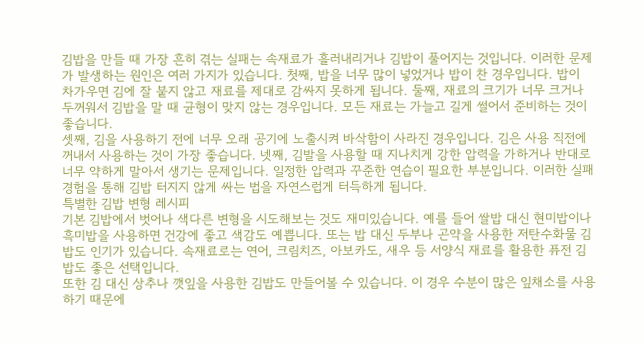김밥을 만들 때 가장 흔히 겪는 실패는 속재료가 흘러내리거나 김밥이 풀어지는 것입니다. 이러한 문제가 발생하는 원인은 여러 가지가 있습니다. 첫째, 밥을 너무 많이 넣었거나 밥이 찬 경우입니다. 밥이 차가우면 김에 잘 붙지 않고 재료를 제대로 감싸지 못하게 됩니다. 둘째, 재료의 크기가 너무 크거나 두꺼워서 김밥을 말 때 균형이 맞지 않는 경우입니다. 모든 재료는 가늘고 길게 썰어서 준비하는 것이 좋습니다.
셋째, 김을 사용하기 전에 너무 오래 공기에 노출시켜 바삭함이 사라진 경우입니다. 김은 사용 직전에 꺼내서 사용하는 것이 가장 좋습니다. 넷째, 김발을 사용할 때 지나치게 강한 압력을 가하거나 반대로 너무 약하게 말아서 생기는 문제입니다. 일정한 압력과 꾸준한 연습이 필요한 부분입니다. 이러한 실패 경험을 통해 김밥 터지지 않게 싸는 법을 자연스럽게 터득하게 됩니다.
특별한 김밥 변형 레시피
기본 김밥에서 벗어나 색다른 변형을 시도해보는 것도 재미있습니다. 예를 들어 쌀밥 대신 현미밥이나 흑미밥을 사용하면 건강에 좋고 색감도 예쁩니다. 또는 밥 대신 두부나 곤약을 사용한 저탄수화물 김밥도 인기가 있습니다. 속재료로는 연어, 크림치즈, 아보카도, 새우 등 서양식 재료를 활용한 퓨전 김밥도 좋은 선택입니다.
또한 김 대신 상추나 깻잎을 사용한 김밥도 만들어볼 수 있습니다. 이 경우 수분이 많은 잎채소를 사용하기 때문에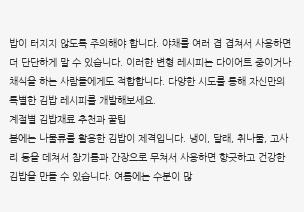밥이 터지지 않도록 주의해야 합니다. 야채를 여러 겹 겹쳐서 사용하면 더 단단하게 말 수 있습니다. 이러한 변형 레시피는 다이어트 중이거나 채식을 하는 사람들에게도 적합합니다. 다양한 시도를 통해 자신만의 특별한 김밥 레시피를 개발해보세요.
계절별 김밥재료 추천과 꿀팁
봄에는 나물류를 활용한 김밥이 제격입니다. 냉이, 달래, 취나물, 고사리 등을 데쳐서 참기름과 간장으로 무쳐서 사용하면 향긋하고 건강한 김밥을 만들 수 있습니다. 여름에는 수분이 많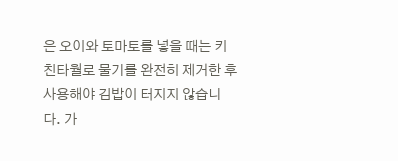은 오이와 토마토를 넣을 때는 키친타월로 물기를 완전히 제거한 후 사용해야 김밥이 터지지 않습니다. 가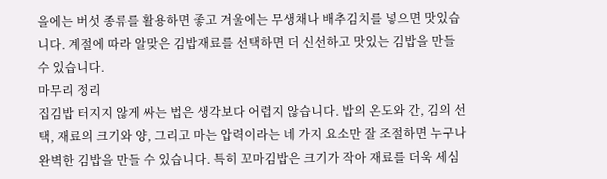을에는 버섯 종류를 활용하면 좋고 겨울에는 무생채나 배추김치를 넣으면 맛있습니다. 계절에 따라 알맞은 김밥재료를 선택하면 더 신선하고 맛있는 김밥을 만들 수 있습니다.
마무리 정리
집김밥 터지지 않게 싸는 법은 생각보다 어렵지 않습니다. 밥의 온도와 간, 김의 선택, 재료의 크기와 양, 그리고 마는 압력이라는 네 가지 요소만 잘 조절하면 누구나 완벽한 김밥을 만들 수 있습니다. 특히 꼬마김밥은 크기가 작아 재료를 더욱 세심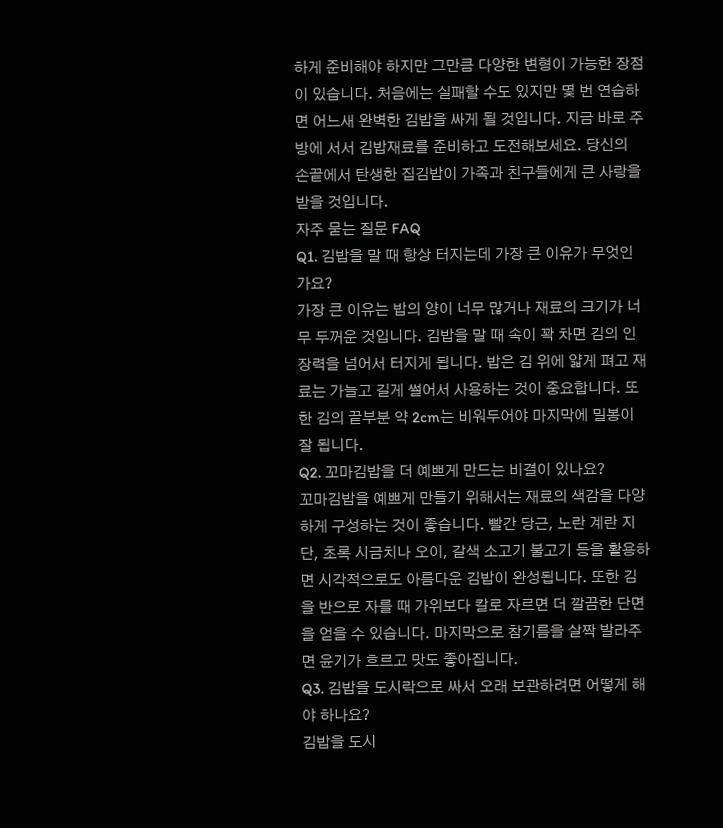하게 준비해야 하지만 그만큼 다양한 변형이 가능한 장점이 있습니다. 처음에는 실패할 수도 있지만 몇 번 연습하면 어느새 완벽한 김밥을 싸게 될 것입니다. 지금 바로 주방에 서서 김밥재료를 준비하고 도전해보세요. 당신의 손끝에서 탄생한 집김밥이 가족과 친구들에게 큰 사랑을 받을 것입니다.
자주 묻는 질문 FAQ
Q1. 김밥을 말 때 항상 터지는데 가장 큰 이유가 무엇인가요?
가장 큰 이유는 밥의 양이 너무 많거나 재료의 크기가 너무 두꺼운 것입니다. 김밥을 말 때 속이 꽉 차면 김의 인장력을 넘어서 터지게 됩니다. 밥은 김 위에 얇게 펴고 재료는 가늘고 길게 썰어서 사용하는 것이 중요합니다. 또한 김의 끝부분 약 2cm는 비워두어야 마지막에 밀봉이 잘 됩니다.
Q2. 꼬마김밥을 더 예쁘게 만드는 비결이 있나요?
꼬마김밥을 예쁘게 만들기 위해서는 재료의 색감을 다양하게 구성하는 것이 좋습니다. 빨간 당근, 노란 계란 지단, 초록 시금치나 오이, 갈색 소고기 불고기 등을 활용하면 시각적으로도 아름다운 김밥이 완성됩니다. 또한 김을 반으로 자를 때 가위보다 칼로 자르면 더 깔끔한 단면을 얻을 수 있습니다. 마지막으로 참기름을 살짝 발라주면 윤기가 흐르고 맛도 좋아집니다.
Q3. 김밥을 도시락으로 싸서 오래 보관하려면 어떻게 해야 하나요?
김밥을 도시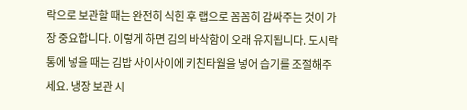락으로 보관할 때는 완전히 식힌 후 랩으로 꼼꼼히 감싸주는 것이 가장 중요합니다. 이렇게 하면 김의 바삭함이 오래 유지됩니다. 도시락 통에 넣을 때는 김밥 사이사이에 키친타월을 넣어 습기를 조절해주세요. 냉장 보관 시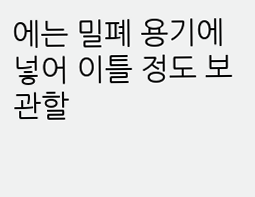에는 밀폐 용기에 넣어 이틀 정도 보관할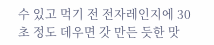수 있고 먹기 전 전자레인지에 30초 정도 데우면 갓 만든 듯한 맛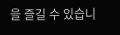을 즐길 수 있습니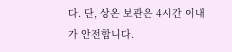다. 단, 상온 보관은 4시간 이내가 안전합니다.